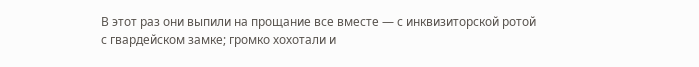В этот раз они выпили на прощание все вместе — с инквизиторской ротой с гвардейском замке; громко хохотали и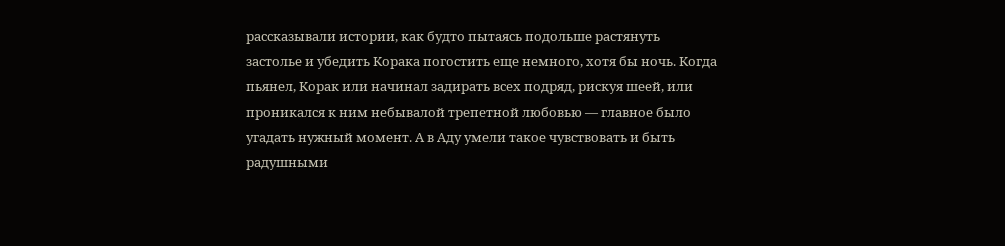рассказывали истории, как будто пытаясь подольше растянуть застолье и убедить Корака погостить еще немного, хотя бы ночь. Когда пьянел, Корак или начинал задирать всех подряд, рискуя шеей, или проникался к ним небывалой трепетной любовью — главное было угадать нужный момент. А в Аду умели такое чувствовать и быть радушными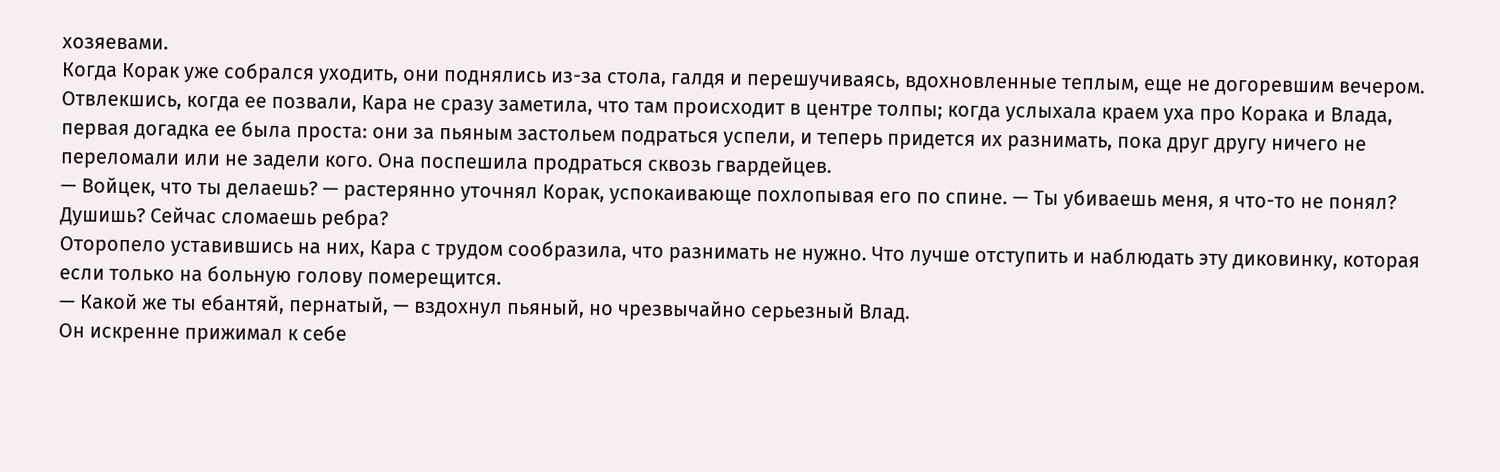хозяевами.
Когда Корак уже собрался уходить, они поднялись из-за стола, галдя и перешучиваясь, вдохновленные теплым, еще не догоревшим вечером. Отвлекшись, когда ее позвали, Кара не сразу заметила, что там происходит в центре толпы; когда услыхала краем уха про Корака и Влада, первая догадка ее была проста: они за пьяным застольем подраться успели, и теперь придется их разнимать, пока друг другу ничего не переломали или не задели кого. Она поспешила продраться сквозь гвардейцев.
— Войцек, что ты делаешь? — растерянно уточнял Корак, успокаивающе похлопывая его по спине. — Ты убиваешь меня, я что-то не понял? Душишь? Сейчас сломаешь ребра?
Оторопело уставившись на них, Кара с трудом сообразила, что разнимать не нужно. Что лучше отступить и наблюдать эту диковинку, которая если только на больную голову померещится.
— Какой же ты ебантяй, пернатый, — вздохнул пьяный, но чрезвычайно серьезный Влад.
Он искренне прижимал к себе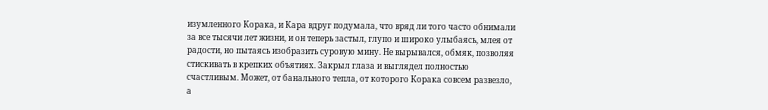изумленного Корака, и Кара вдруг подумала, что вряд ли того часто обнимали за все тысячи лет жизни, и он теперь застыл, глупо и широко улыбаясь, млея от радости, но пытаясь изобразить суровую мину. Не вырывался, обмяк, позволяя стискивать в крепких объятиях. Закрыл глаза и выглядел полностью счастливым. Может, от банального тепла, от которого Корака совсем развезло, а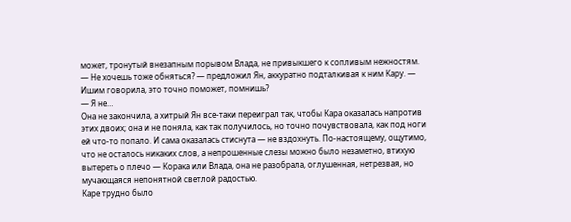может, тронутый внезапным порывом Влада, не привыкшего к сопливым нежностям.
— Не хочешь тоже обняться? — предложил Ян, аккуратно подталкивая к ним Кару. — Ишим говорила, это точно поможет, помнишь?
— Я не…
Она не закончила, а хитрый Ян все-таки переиграл так, чтобы Кара оказалась напротив этих двоих; она и не поняла, как так получилось, но точно почувствовала, как под ноги ей что-то попало. И сама оказалась стиснута — не вздохнуть. По-настоящему, ощутимо, что не осталось никаких слов, а непрошенные слезы можно было незаметно, втихую вытереть о плечо — Корака или Влада, она не разобрала, оглушенная, нетрезвая, но мучающаяся непонятной светлой радостью.
Каре трудно было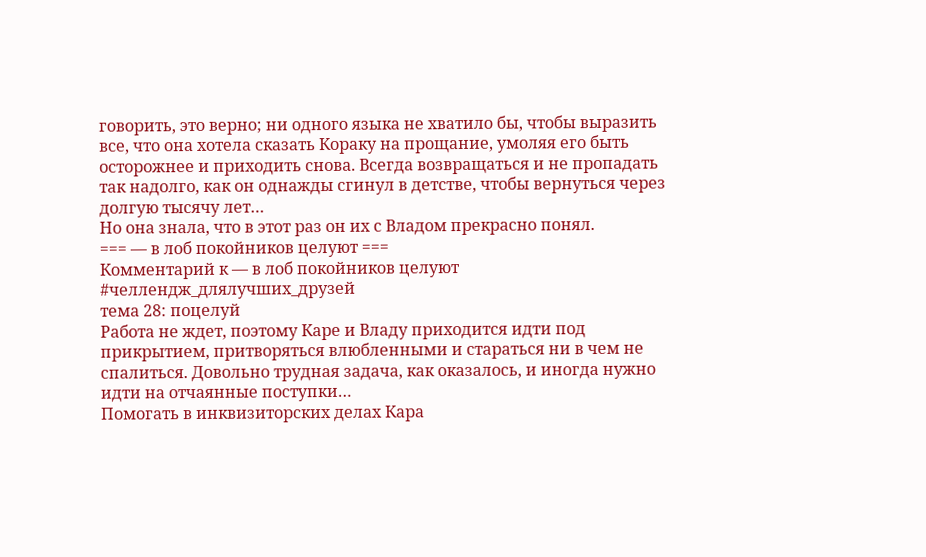говорить, это верно; ни одного языка не хватило бы, чтобы выразить все, что она хотела сказать Кораку на прощание, умоляя его быть осторожнее и приходить снова. Всегда возвращаться и не пропадать так надолго, как он однажды сгинул в детстве, чтобы вернуться через долгую тысячу лет…
Но она знала, что в этот раз он их с Владом прекрасно понял.
=== — в лоб покойников целуют ===
Комментарий к — в лоб покойников целуют
#челлендж_длялучших_друзей
тема 28: поцелуй
Работа не ждет, поэтому Каре и Владу приходится идти под прикрытием, притворяться влюбленными и стараться ни в чем не спалиться. Довольно трудная задача, как оказалось, и иногда нужно идти на отчаянные поступки…
Помогать в инквизиторских делах Кара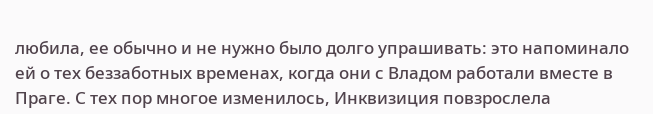любила, ее обычно и не нужно было долго упрашивать: это напоминало ей о тех беззаботных временах, когда они с Владом работали вместе в Праге. С тех пор многое изменилось, Инквизиция повзрослела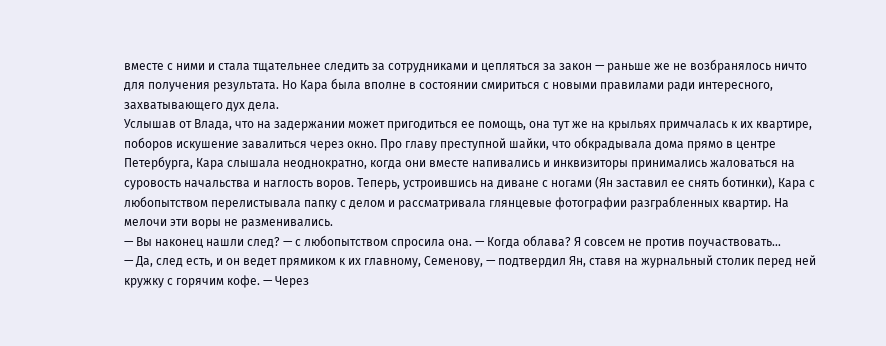вместе с ними и стала тщательнее следить за сотрудниками и цепляться за закон — раньше же не возбранялось ничто для получения результата. Но Кара была вполне в состоянии смириться с новыми правилами ради интересного, захватывающего дух дела.
Услышав от Влада, что на задержании может пригодиться ее помощь, она тут же на крыльях примчалась к их квартире, поборов искушение завалиться через окно. Про главу преступной шайки, что обкрадывала дома прямо в центре Петербурга, Кара слышала неоднократно, когда они вместе напивались и инквизиторы принимались жаловаться на суровость начальства и наглость воров. Теперь, устроившись на диване с ногами (Ян заставил ее снять ботинки), Кара с любопытством перелистывала папку с делом и рассматривала глянцевые фотографии разграбленных квартир. На мелочи эти воры не разменивались.
— Вы наконец нашли след? — с любопытством спросила она. — Когда облава? Я совсем не против поучаствовать…
— Да, след есть, и он ведет прямиком к их главному, Семенову, — подтвердил Ян, ставя на журнальный столик перед ней кружку с горячим кофе. — Через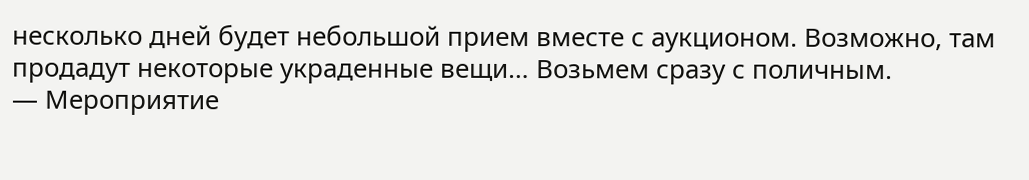несколько дней будет небольшой прием вместе с аукционом. Возможно, там продадут некоторые украденные вещи… Возьмем сразу с поличным.
— Мероприятие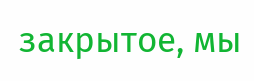закрытое, мы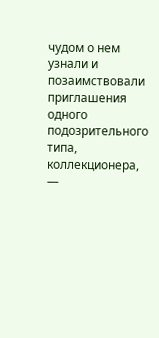чудом о нем узнали и позаимствовали приглашения одного подозрительного типа, коллекционера, —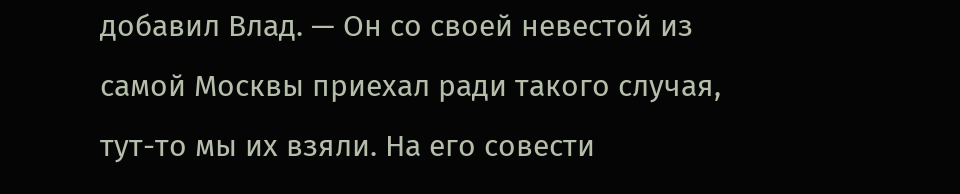добавил Влад. — Он со своей невестой из самой Москвы приехал ради такого случая, тут-то мы их взяли. На его совести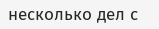несколько дел с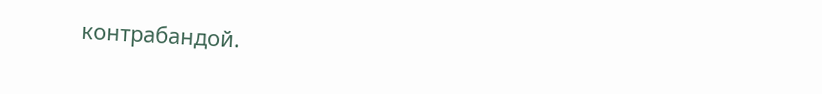контрабандой.